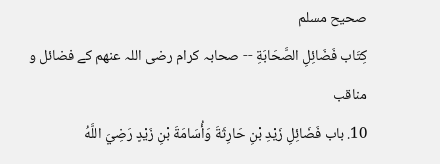صحيح مسلم
كِتَاب فَضَائِلِ الصَّحَابَةِ -- صحابہ کرام رضی اللہ عنھم کے فضائل و مناقب
10. باب فَضَائِلِ زَيْدِ بْنِ حَارِثَةَ وَأُسَامَةَ بْنِ زَيْدٍ رَضِيَ اللَّهُ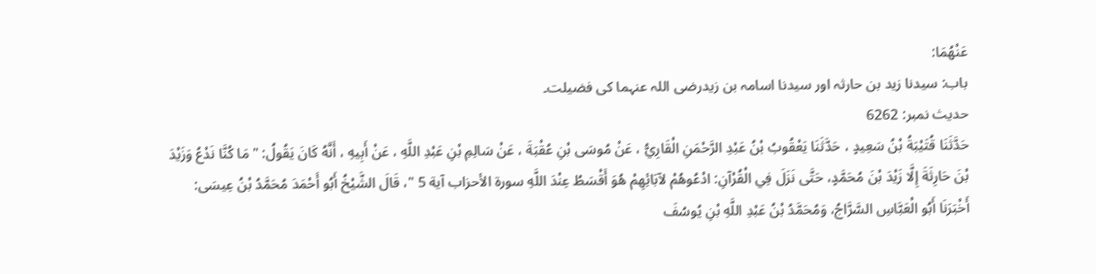عَنْهُمَا:
باب: سیدنا زید بن حارثہ اور سیدنا اسامہ بن زیدرضی اللہ عنہما کی فضیلت۔
حدیث نمبر: 6262
حَدَّثَنَا قُتَيْبَةُ بْنُ سَعِيدٍ ، حَدَّثَنَا يَعْقُوبُ بْنُ عَبْدِ الرَّحْمَنِ الْقَارِيُّ ، عَنْ مُوسَى بْنِ عُقْبَةَ ، عَنْ سَالِمِ بْنِ عَبْدِ اللَّهِ ، عَنْ أَبِيهِ ، أَنَّهُ كَانَ يَقُولُ: " مَا كُنَّا نَدْعُ وَزَيْدَ بْنَ حَارِثَةَ إِلَّا زَيْدَ بْنَ مُحَمَّدٍ، حَتَّى نَزَلَ فِي الْقُرْآنِ: ادْعُوهُمْ لآبَائِهِمْ هُوَ أَقْسَطُ عِنْدَ اللَّهِ سورة الأحزاب آية 5 "، قَالَ الشَّيْخُ أَبُو أَحْمَدَ مُحَمَّدُ بْنُ عِيسَى: أَخْبَرَنَا أَبُو الْعَبَّاسِ السَّرَّاجُ، وَمُحَمَّدُ بْنُ عَبْدِ اللَّهِ بْنِ يُوسُفَ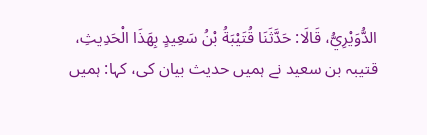الدُّوَيْرِيُّ، قَالَا: حَدَّثَنَا قُتَيْبَةُ بْنُ سَعِيدٍ بِهَذَا الْحَدِيثِ،
قتیبہ بن سعید نے ہمیں حدیث بیان کی، کہا: ہمیں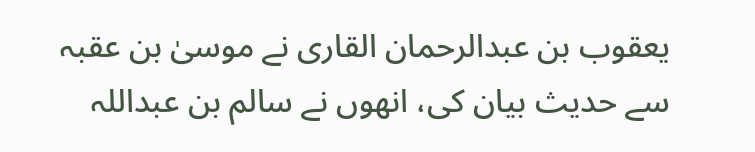یعقوب بن عبدالرحمان القاری نے موسیٰ بن عقبہ سے حدیث بیان کی، انھوں نے سالم بن عبداللہ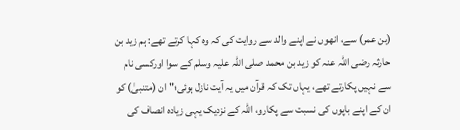(بن عمر) سے، انھوں نے اپنے والد سے روایت کی کہ وہ کہا کرتے تھے: ہم زید بن حارثہ رضی اللہ عنہ کو زید بن محمد صلی اللہ علیہ وسلم کے سوا اورکسی نام سے نہیں پکارتے تھے، یہاں تک کہ قرآن میں یہ آیت نازل ہوئی؛"ان (متنبیٰ) کو ان کے اپنے باپوں کی نسبت سے پکارو، اللہ کے نزدیک یہی زیادہ انصاف کی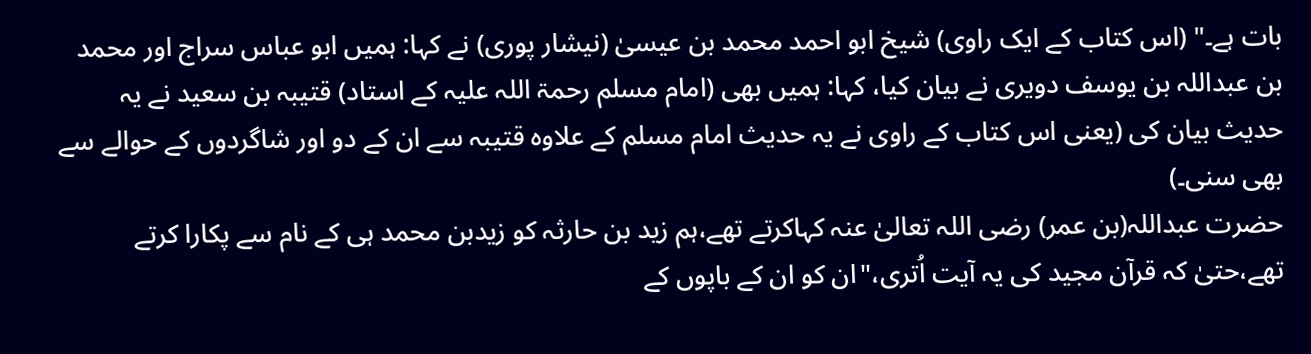بات ہے۔" (اس کتاب کے ایک راوی) شیخ ابو احمد محمد بن عیسیٰ (نیشار پوری) نے کہا: ہمیں ابو عباس سراج اور محمد بن عبداللہ بن یوسف دویری نے بیان کیا، کہا: ہمیں بھی (امام مسلم رحمۃ اللہ علیہ کے استاد) قتیبہ بن سعید نے یہ حدیث بیان کی (یعنی اس کتاب کے راوی نے یہ حدیث امام مسلم کے علاوہ قتیبہ سے ان کے دو اور شاگردوں کے حوالے سے بھی سنی۔)
حضرت عبداللہ(بن عمر) رضی اللہ تعالیٰ عنہ کہاکرتے تھے،ہم زید بن حارثہ کو زیدبن محمد ہی کے نام سے پکارا کرتے تھے،حتیٰ کہ قرآن مجید کی یہ آیت اُتری،"ان کو ان کے باپوں کے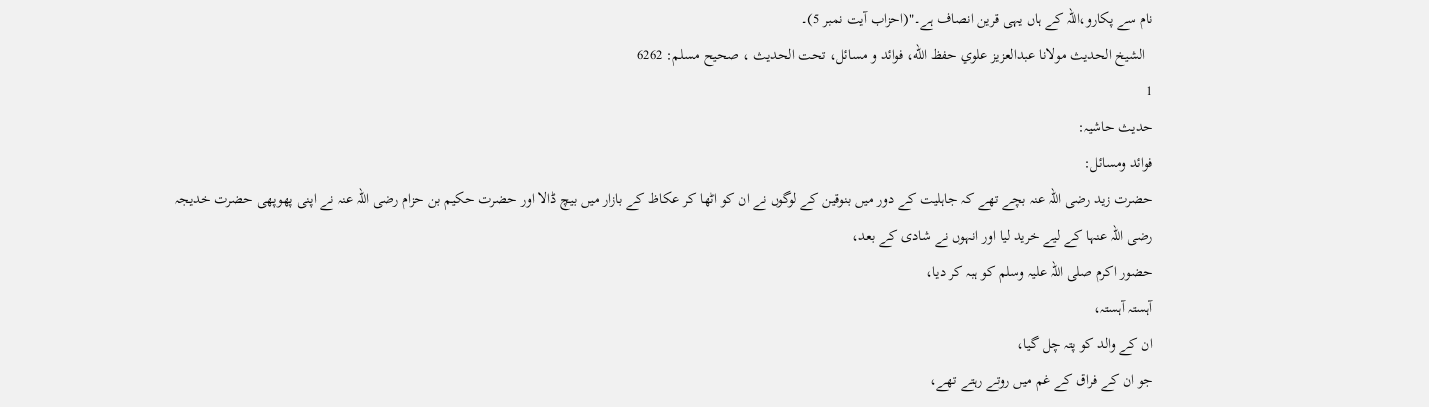نام سے پکارو،اللہ کے ہاں یہی قرین انصاف ہے۔"(احزاب آیت نمبر 5)۔
  الشيخ الحديث مولانا عبدالعزيز علوي حفظ الله، فوائد و مسائل، تحت الحديث ، صحيح مسلم: 6262
1
حدیث حاشیہ:
فوائد ومسائل:
حضرت زید رضی اللہ عنہ بچے تھے کہ جاہلیت کے دور میں بنوقین کے لوگوں نے ان کو اٹھا کر عکاظ کے بازار میں بیچ ڈالا اور حضرت حکیم بن حزام رضی اللہ عنہ نے اپنی پھوپھی حضرت خدیجہ رضی اللہ عنہا کے لیے خرید لیا اور انہوں نے شادی کے بعد،
حضور اکرم صلی اللہ علیہ وسلم کو ہبہ کر دیا،
آہستہ آہستہ،
ان کے والد کو پتہ چل گیا،
جو ان کے فراق کے غم میں روتے رہتے تھے،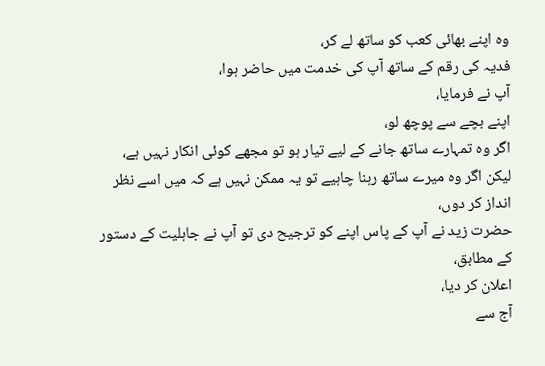وہ اپنے بھائی کعب کو ساتھ لے کر،
فدیہ کی رقم کے ساتھ آپ کی خدمت میں حاضر ہوا،
آپ نے فرمایا،
اپنے بچے سے پوچھ لو،
اگر وہ تمہارے ساتھ جانے کے لیے تیار ہو تو مجھے کوئی انکار نہیں ہے،
لیکن اگر وہ میرے ساتھ رہنا چاہیے تو یہ ممکن نہیں ہے کہ میں اسے نظر انداز کر دوں،
حضرت زید نے آپ کے پاس اپنے کو ترجیح دی تو آپ نے جاہلیت کے دستور کے مطابق،
اعلان کر دیا،
آج سے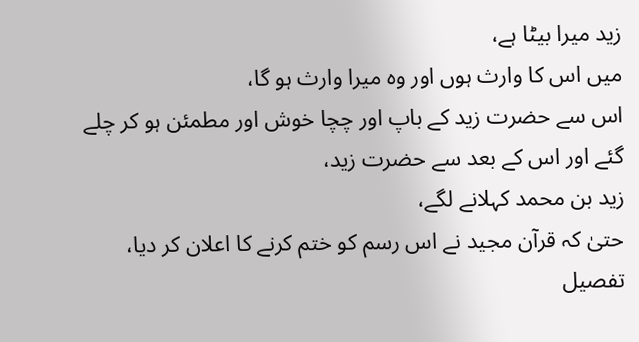زید میرا بیٹا ہے،
میں اس کا وارث ہوں اور وہ میرا وارث ہو گا،
اس سے حضرت زید کے باپ اور چچا خوش اور مطمئن ہو کر چلے گئے اور اس کے بعد سے حضرت زید،
زید بن محمد کہلانے لگے،
حتیٰ کہ قرآن مجید نے اس رسم کو ختم کرنے کا اعلان کر دیا،
تفصیل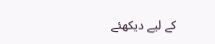کے لیے دیکھئے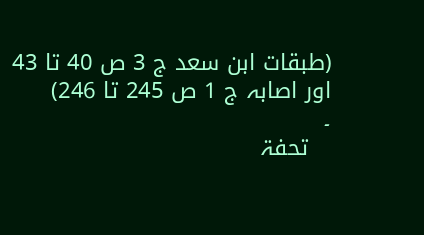(طبقات ابن سعد ج 3 ص 40 تا 43 اور اصابہ ج 1 ص 245 تا 246)
۔
   تحفۃ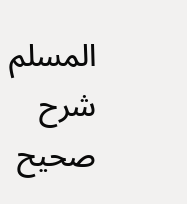المسلم شرح صحیح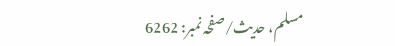مسلم، حدیث/صفحہ نمبر: 6262